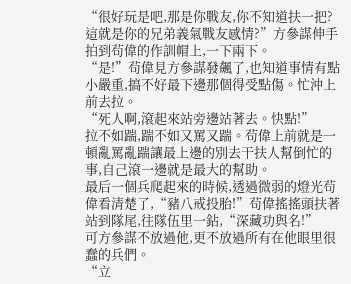“很好玩是吧,那是你戰友,你不知道扶一把?這就是你的兄弟義氣戰友感情?”方參謀伸手拍到茍偉的作訓帽上,一下兩下。
“是!”茍偉見方參謀發飆了,也知道事情有點小嚴重,搞不好最下邊那個得受點傷。忙沖上前去拉。
“死人啊,滾起來站旁邊站著去。快點!”
拉不如踹,踹不如又罵又踹。茍偉上前就是一頓亂罵亂踹讓最上邊的別去干扶人幫倒忙的事,自己滾一邊就是最大的幫助。
最后一個兵爬起來的時候,透過微弱的燈光茍偉看清楚了,“豬八戒投胎!”茍偉搖搖頭扶著站到隊尾,往隊伍里一鉆,“深藏功與名!”
可方參謀不放過他,更不放過所有在他眼里很蠢的兵們。
“立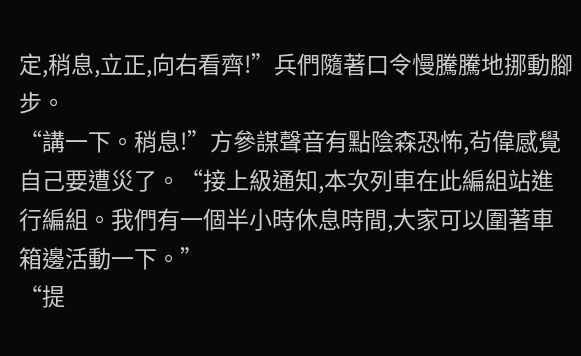定,稍息,立正,向右看齊!”兵們隨著口令慢騰騰地挪動腳步。
“講一下。稍息!”方參謀聲音有點陰森恐怖,茍偉感覺自己要遭災了。“接上級通知,本次列車在此編組站進行編組。我們有一個半小時休息時間,大家可以圍著車箱邊活動一下。”
“提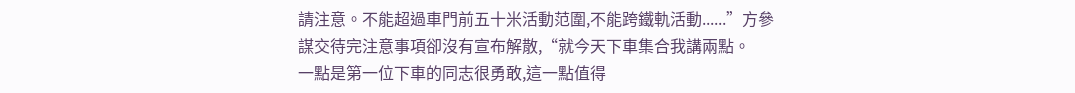請注意。不能超過車門前五十米活動范圍,不能跨鐵軌活動......”方參謀交待完注意事項卻沒有宣布解散,“就今天下車集合我講兩點。
一點是第一位下車的同志很勇敢,這一點值得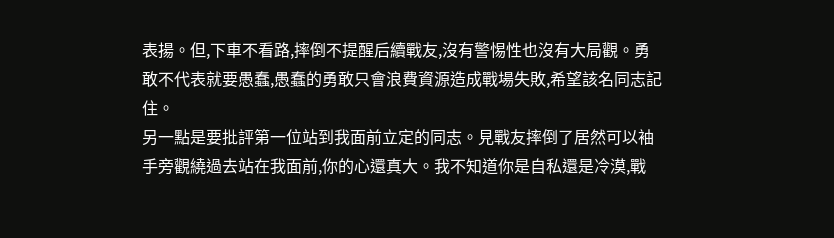表揚。但,下車不看路,摔倒不提醒后續戰友,沒有警惕性也沒有大局觀。勇敢不代表就要愚蠢,愚蠢的勇敢只會浪費資源造成戰場失敗,希望該名同志記住。
另一點是要批評第一位站到我面前立定的同志。見戰友摔倒了居然可以袖手旁觀繞過去站在我面前,你的心還真大。我不知道你是自私還是冷漠,戰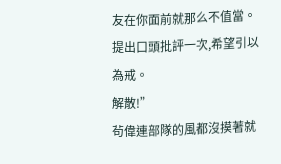友在你面前就那么不值當。提出口頭批評一次,希望引以為戒。
解散!”
茍偉連部隊的風都沒摸著就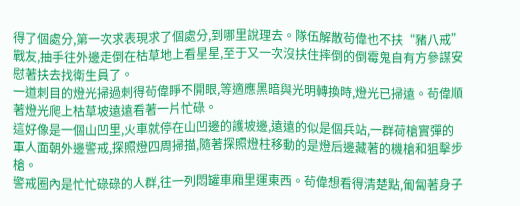得了個處分,第一次求表現求了個處分,到哪里說理去。隊伍解散茍偉也不扶“豬八戒”戰友,抽手往外邊走倒在枯草地上看星星,至于又一次沒扶住摔倒的倒霉鬼自有方參謀安慰著扶去找衛生員了。
一道刺目的燈光掃過刺得茍偉睜不開眼,等適應黑暗與光明轉換時,燈光已掃遠。茍偉順著燈光爬上枯草坡遠遠看著一片忙碌。
這好像是一個山凹里,火車就停在山凹邊的護坡邊,遠遠的似是個兵站,一群荷槍實彈的軍人面朝外邊警戒,探照燈四周掃描,隨著探照燈柱移動的是燈后邊藏著的機槍和狙擊步槍。
警戒圈內是忙忙碌碌的人群,往一列悶罐車廂里運東西。茍偉想看得清楚點,匍匐著身子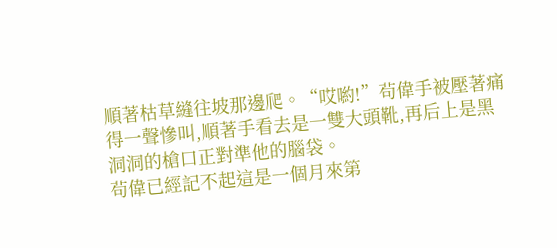順著枯草縫往坡那邊爬。“哎喲!”茍偉手被壓著痛得一聲慘叫,順著手看去是一雙大頭靴,再后上是黑洞洞的槍口正對準他的腦袋。
茍偉已經記不起這是一個月來第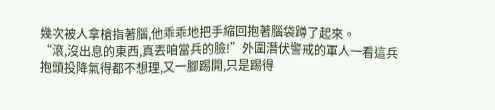幾次被人拿槍指著腦,他乖乖地把手縮回抱著腦袋蹲了起來。
“滾,沒出息的東西,真丟咱當兵的臉!”外圍潛伏警戒的軍人一看這兵抱頭投降氣得都不想理,又一腳踢開,只是踢得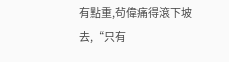有點重,茍偉痛得滾下坡去,“只有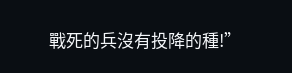戰死的兵沒有投降的種!”